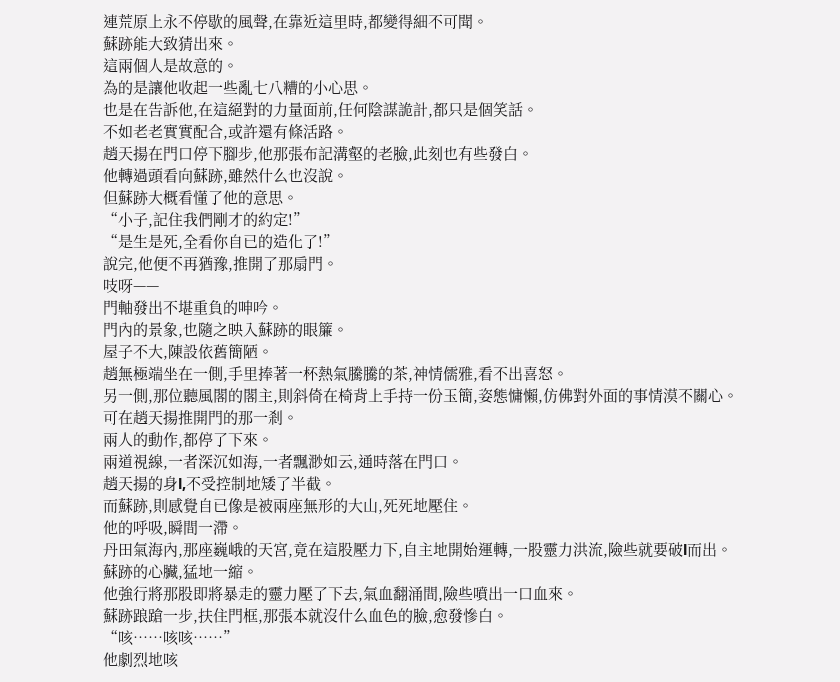連荒原上永不停歇的風聲,在靠近這里時,都變得細不可聞。
蘇跡能大致猜出來。
這兩個人是故意的。
為的是讓他收起一些亂七八糟的小心思。
也是在告訴他,在這絕對的力量面前,任何陰謀詭計,都只是個笑話。
不如老老實實配合,或許還有條活路。
趙天揚在門口停下腳步,他那張布記溝壑的老臉,此刻也有些發白。
他轉過頭看向蘇跡,雖然什么也沒說。
但蘇跡大概看懂了他的意思。
“小子,記住我們剛才的約定!”
“是生是死,全看你自已的造化了!”
說完,他便不再猶豫,推開了那扇門。
吱呀——
門軸發出不堪重負的呻吟。
門內的景象,也隨之映入蘇跡的眼簾。
屋子不大,陳設依舊簡陋。
趙無極端坐在一側,手里捧著一杯熱氣騰騰的茶,神情儒雅,看不出喜怒。
另一側,那位聽風閣的閣主,則斜倚在椅背上手持一份玉簡,姿態慵懶,仿佛對外面的事情漠不關心。
可在趙天揚推開門的那一剎。
兩人的動作,都停了下來。
兩道視線,一者深沉如海,一者飄渺如云,通時落在門口。
趙天揚的身l,不受控制地矮了半截。
而蘇跡,則感覺自已像是被兩座無形的大山,死死地壓住。
他的呼吸,瞬間一滯。
丹田氣海內,那座巍峨的天宮,竟在這股壓力下,自主地開始運轉,一股靈力洪流,險些就要破l而出。
蘇跡的心臟,猛地一縮。
他強行將那股即將暴走的靈力壓了下去,氣血翻涌間,險些噴出一口血來。
蘇跡踉蹌一步,扶住門框,那張本就沒什么血色的臉,愈發慘白。
“咳……咳咳……”
他劇烈地咳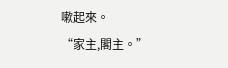嗽起來。
“家主,閣主。”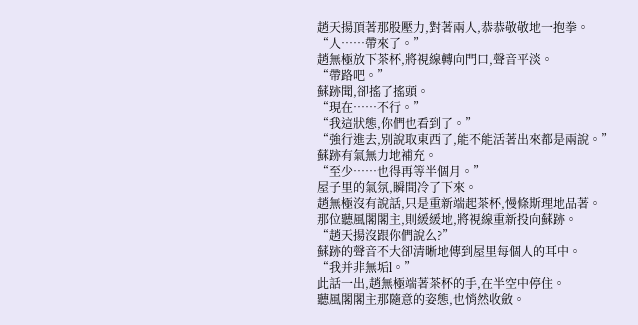趙天揚頂著那股壓力,對著兩人,恭恭敬敬地一抱拳。
“人……帶來了。”
趙無極放下茶杯,將視線轉向門口,聲音平淡。
“帶路吧。”
蘇跡聞,卻搖了搖頭。
“現在……不行。”
“我這狀態,你們也看到了。”
“強行進去,別說取東西了,能不能活著出來都是兩說。”
蘇跡有氣無力地補充。
“至少……也得再等半個月。”
屋子里的氣氛,瞬間冷了下來。
趙無極沒有說話,只是重新端起茶杯,慢條斯理地品著。
那位聽風閣閣主,則緩緩地,將視線重新投向蘇跡。
“趙天揚沒跟你們說么?”
蘇跡的聲音不大卻清晰地傳到屋里每個人的耳中。
“我并非無垢l。”
此話一出,趙無極端著茶杯的手,在半空中停住。
聽風閣閣主那隨意的姿態,也悄然收斂。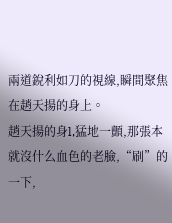兩道銳利如刀的視線,瞬間聚焦在趙天揚的身上。
趙天揚的身l,猛地一顫,那張本就沒什么血色的老臉,“刷”的一下,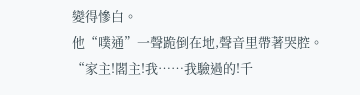變得慘白。
他“噗通”一聲跪倒在地,聲音里帶著哭腔。
“家主!閣主!我……我驗過的!千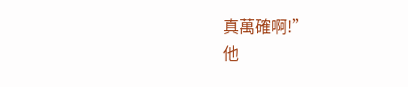真萬確啊!”
他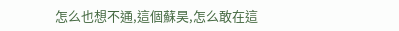怎么也想不通,這個蘇昊,怎么敢在這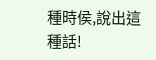種時侯,說出這種話!